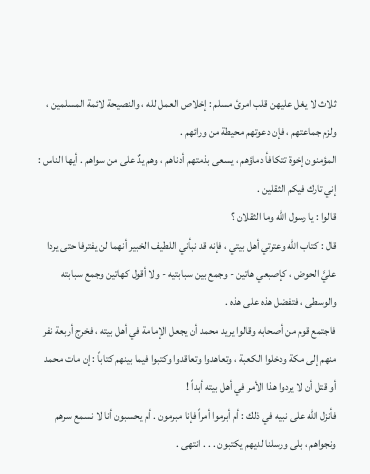ثلاث لا يغل عليهن قلب امرئ مسلم : إخلاص العمل لله ، والنصيحة لائمة المسلمين ، ولزم جماعتهم ، فإن دعوتهم محيطة من ورائهم .
المؤمنون إخوة تتكافأ دماؤهم ، يسعى بذمتهم أدناهم ، وهم يدٌ على من سواهم . أيها الناس : إني تارك فيكم الثقلين .
قالوا : يا رسول الله وما الثقلان ؟
قال : كتاب الله وعترتي أهل بيتي ، فإنه قد نبأني اللطيف الخبير أنهما لن يفترفا حتى يردا عليَّ الحوض ، كإصبعي هاتين - وجمع بين سبابتيه - ولا أقول كهاتين وجمع سبابته والوسطى ، فتفضل هذه على هذه .
فاجتمع قوم من أصحابه وقالوا يريد محمد أن يجعل الإمامة في أهل بيته ، فخرج أربعة نفر منهم إلى مكة ودخلوا الكعبة ، وتعاهدوا وتعاقدوا وكتبوا فيما بينهم كتاباً : إن مات محمد أو قتل أن لا يردوا هذا الأمر في أهل بيته أبداً !
فأنزل الله على نبيه في ذلك : أم أبرموا أمراً فإنا مبرمون . أم يحسبون أنا لا نسمع سرهم ونجواهم ، بلى ورسلنا لديهم يكتبون . . . انتهى .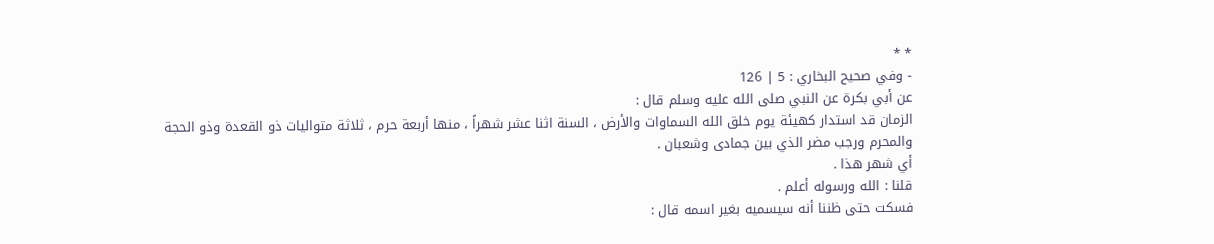* *
- وفي صحيح البخاري : 5 | 126
عن أبي بكرة عن النبي صلى الله عليه وسلم قال :
الزمان قد استدار كهيئة يوم خلق الله السماوات والأرض ، السنة اثنا عشر شهراً ، منها أربعة حرم ، ثلاثة متواليات ذو القعدة وذو الحجة والمحرم ورجب مضر الذي بين جمادى وشعبان .
أي شهر هذا .
قلنا : الله ورسوله أعلم .
فسكت حتى ظننا أنه سيسميه بغير اسمه قال :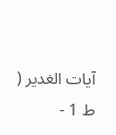آيات الغدير ( ط 1 -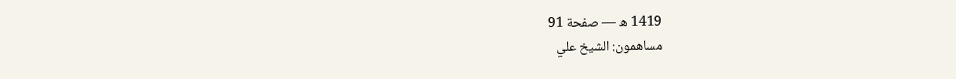1419 ه — صفحة 91
مساهمون: الشيخ علي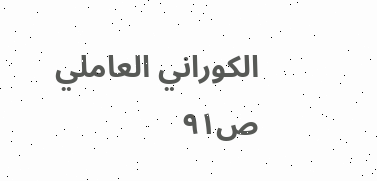الكوراني العاملي
ص٩١